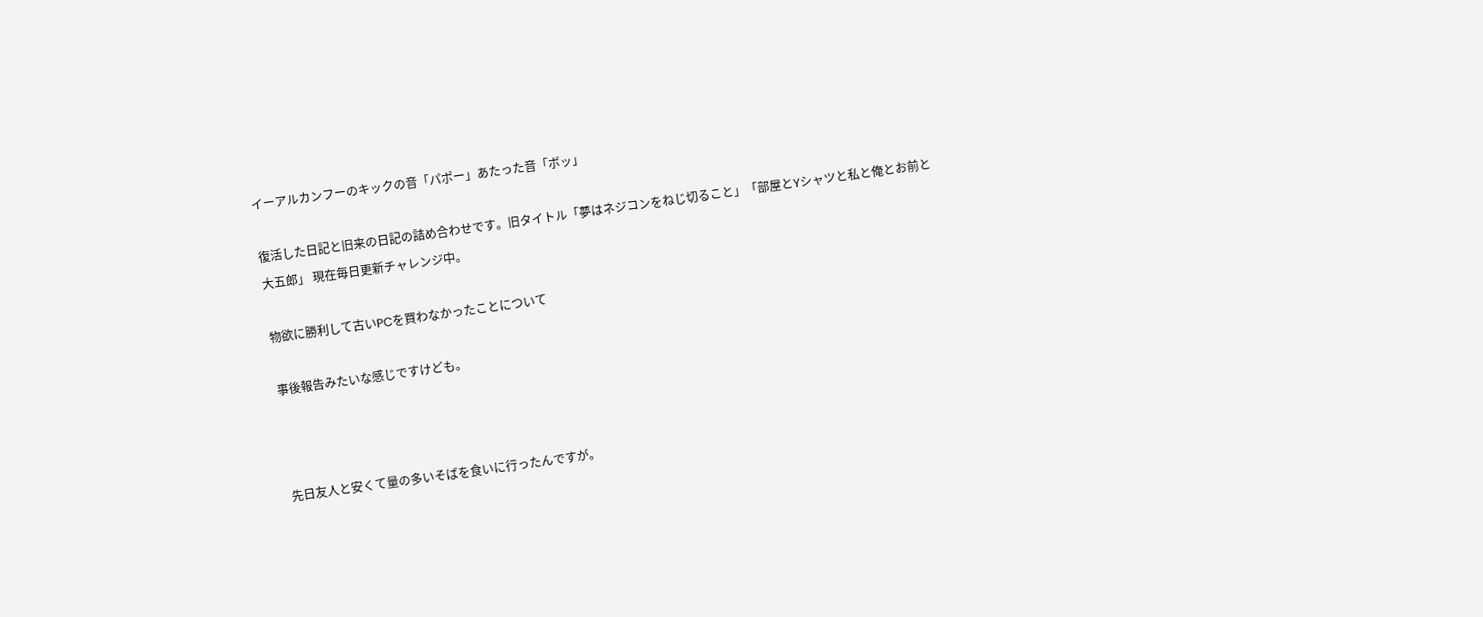イーアルカンフーのキックの音「パポー」あたった音「ボッ」

復活した日記と旧来の日記の詰め合わせです。旧タイトル「夢はネジコンをねじ切ること」「部屋とYシャツと私と俺とお前と大五郎」 現在毎日更新チャレンジ中。

物欲に勝利して古いPCを買わなかったことについて

事後報告みたいな感じですけども。



先日友人と安くて量の多いそばを食いに行ったんですが。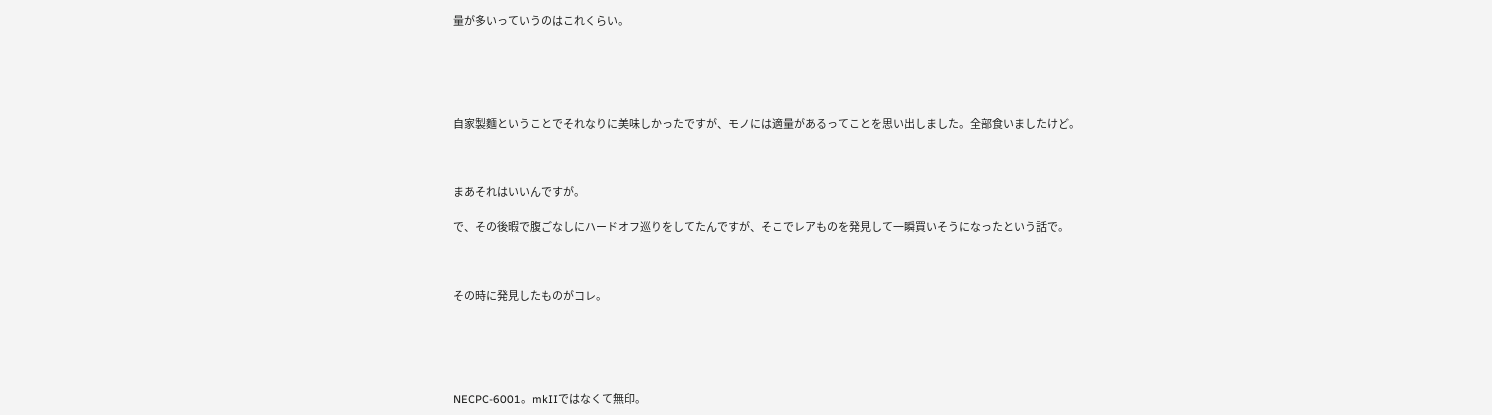量が多いっていうのはこれくらい。





自家製麵ということでそれなりに美味しかったですが、モノには適量があるってことを思い出しました。全部食いましたけど。



まあそれはいいんですが。

で、その後暇で腹ごなしにハードオフ巡りをしてたんですが、そこでレアものを発見して一瞬買いそうになったという話で。



その時に発見したものがコレ。





NECPC-6001。mkIIではなくて無印。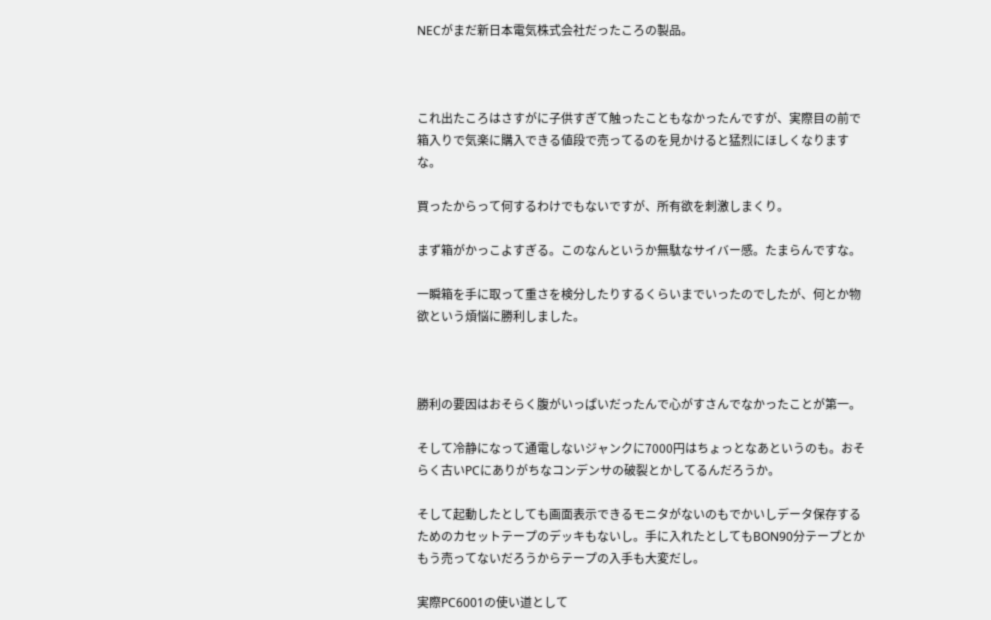NECがまだ新日本電気株式会社だったころの製品。



これ出たころはさすがに子供すぎて触ったこともなかったんですが、実際目の前で箱入りで気楽に購入できる値段で売ってるのを見かけると猛烈にほしくなりますな。

買ったからって何するわけでもないですが、所有欲を刺激しまくり。

まず箱がかっこよすぎる。このなんというか無駄なサイバー感。たまらんですな。

一瞬箱を手に取って重さを検分したりするくらいまでいったのでしたが、何とか物欲という煩悩に勝利しました。



勝利の要因はおそらく腹がいっぱいだったんで心がすさんでなかったことが第一。

そして冷静になって通電しないジャンクに7000円はちょっとなあというのも。おそらく古いPCにありがちなコンデンサの破裂とかしてるんだろうか。

そして起動したとしても画面表示できるモニタがないのもでかいしデータ保存するためのカセットテープのデッキもないし。手に入れたとしてもBON90分テープとかもう売ってないだろうからテープの入手も大変だし。

実際PC6001の使い道として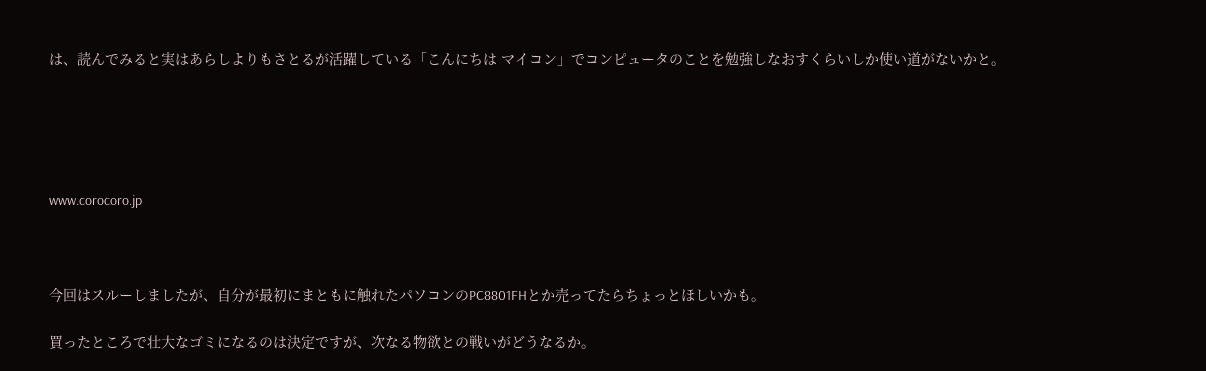は、読んでみると実はあらしよりもさとるが活躍している「こんにちは マイコン」でコンピュータのことを勉強しなおすくらいしか使い道がないかと。





www.corocoro.jp



今回はスルーしましたが、自分が最初にまともに触れたパソコンのPC8801FHとか売ってたらちょっとほしいかも。

買ったところで壮大なゴミになるのは決定ですが、次なる物欲との戦いがどうなるか。